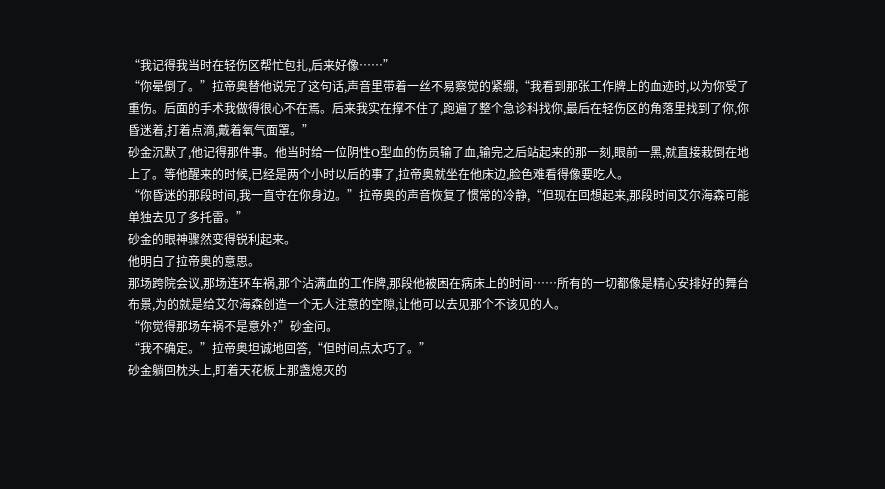“我记得我当时在轻伤区帮忙包扎,后来好像……”
“你晕倒了。”拉帝奥替他说完了这句话,声音里带着一丝不易察觉的紧绷,“我看到那张工作牌上的血迹时,以为你受了重伤。后面的手术我做得很心不在焉。后来我实在撑不住了,跑遍了整个急诊科找你,最后在轻伤区的角落里找到了你,你昏迷着,打着点滴,戴着氧气面罩。”
砂金沉默了,他记得那件事。他当时给一位阴性O型血的伤员输了血,输完之后站起来的那一刻,眼前一黑,就直接栽倒在地上了。等他醒来的时候,已经是两个小时以后的事了,拉帝奥就坐在他床边,脸色难看得像要吃人。
“你昏迷的那段时间,我一直守在你身边。”拉帝奥的声音恢复了惯常的冷静,“但现在回想起来,那段时间艾尔海森可能单独去见了多托雷。”
砂金的眼神骤然变得锐利起来。
他明白了拉帝奥的意思。
那场跨院会议,那场连环车祸,那个沾满血的工作牌,那段他被困在病床上的时间……所有的一切都像是精心安排好的舞台布景,为的就是给艾尔海森创造一个无人注意的空隙,让他可以去见那个不该见的人。
“你觉得那场车祸不是意外?”砂金问。
“我不确定。”拉帝奥坦诚地回答,“但时间点太巧了。”
砂金躺回枕头上,盯着天花板上那盏熄灭的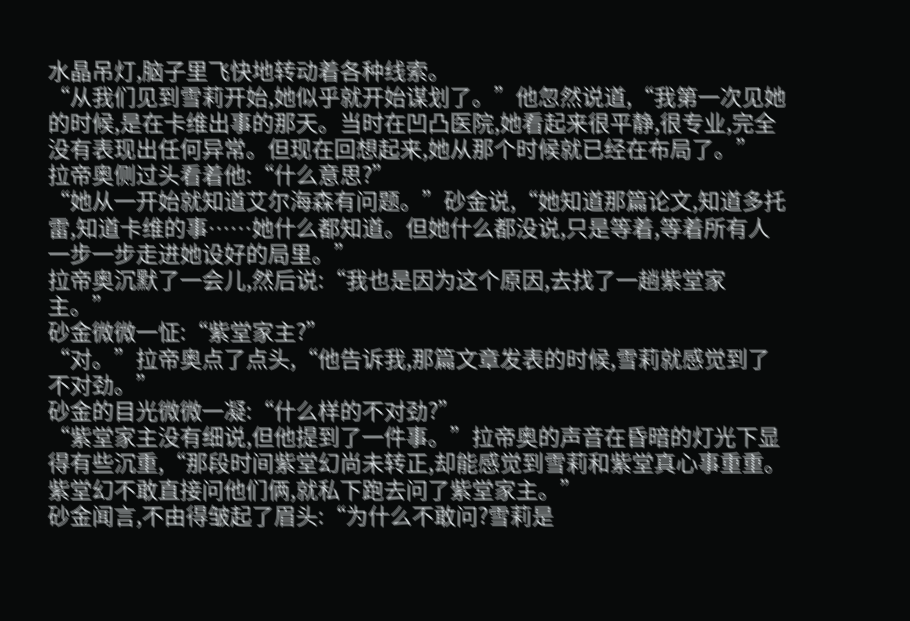水晶吊灯,脑子里飞快地转动着各种线索。
“从我们见到雪莉开始,她似乎就开始谋划了。”他忽然说道,“我第一次见她的时候,是在卡维出事的那天。当时在凹凸医院,她看起来很平静,很专业,完全没有表现出任何异常。但现在回想起来,她从那个时候就已经在布局了。”
拉帝奥侧过头看着他:“什么意思?”
“她从一开始就知道艾尔海森有问题。”砂金说,“她知道那篇论文,知道多托雷,知道卡维的事……她什么都知道。但她什么都没说,只是等着,等着所有人一步一步走进她设好的局里。”
拉帝奥沉默了一会儿,然后说:“我也是因为这个原因,去找了一趟紫堂家主。”
砂金微微一怔:“紫堂家主?”
“对。”拉帝奥点了点头,“他告诉我,那篇文章发表的时候,雪莉就感觉到了不对劲。”
砂金的目光微微一凝:“什么样的不对劲?”
“紫堂家主没有细说,但他提到了一件事。”拉帝奥的声音在昏暗的灯光下显得有些沉重,“那段时间紫堂幻尚未转正,却能感觉到雪莉和紫堂真心事重重。紫堂幻不敢直接问他们俩,就私下跑去问了紫堂家主。”
砂金闻言,不由得皱起了眉头:“为什么不敢问?雪莉是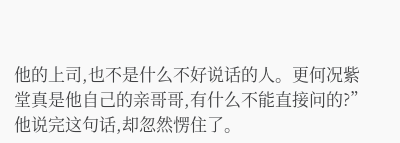他的上司,也不是什么不好说话的人。更何况紫堂真是他自己的亲哥哥,有什么不能直接问的?”
他说完这句话,却忽然愣住了。